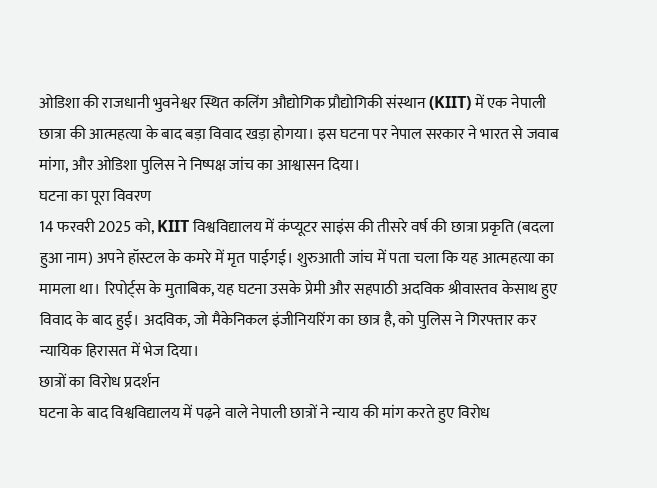ओडिशा की राजधानी भुवनेश्वर स्थित कलिंग औद्योगिक प्रौद्योगिकी संस्थान (KIIT) में एक नेपाली छात्रा की आत्महत्या के बाद बड़ा विवाद खड़ा होगया। इस घटना पर नेपाल सरकार ने भारत से जवाब मांगा, और ओडिशा पुलिस ने निष्पक्ष जांच का आश्वासन दिया।
घटना का पूरा विवरण
14 फरवरी 2025 को, KIIT विश्वविद्यालय में कंप्यूटर साइंस की तीसरे वर्ष की छात्रा प्रकृति (बदला हुआ नाम) अपने हॉस्टल के कमरे में मृत पाईगई। शुरुआती जांच में पता चला कि यह आत्महत्या का मामला था। रिपोर्ट्स के मुताबिक, यह घटना उसके प्रेमी और सहपाठी अदविक श्रीवास्तव केसाथ हुए विवाद के बाद हुई। अदविक, जो मैकेनिकल इंजीनियरिंग का छात्र है, को पुलिस ने गिरफ्तार कर न्यायिक हिरासत में भेज दिया।
छात्रों का विरोध प्रदर्शन
घटना के बाद विश्वविद्यालय में पढ़ने वाले नेपाली छात्रों ने न्याय की मांग करते हुए विरोध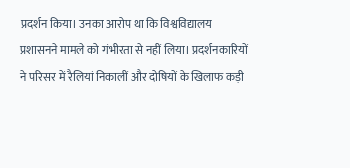प्रदर्शन किया। उनका आरोप था कि विश्वविद्यालय प्रशासनने मामले को गंभीरता से नहीं लिया। प्रदर्शनकारियों ने परिसर में रैलियां निकालीं और दोषियों के खिलाफ कड़ी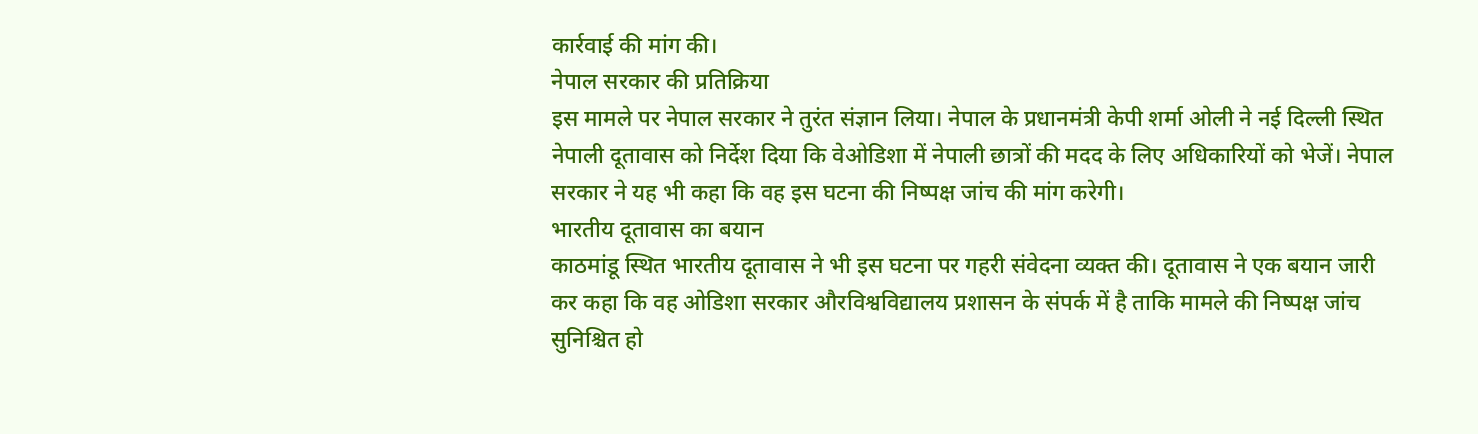कार्रवाई की मांग की।
नेपाल सरकार की प्रतिक्रिया
इस मामले पर नेपाल सरकार ने तुरंत संज्ञान लिया। नेपाल के प्रधानमंत्री केपी शर्मा ओली ने नई दिल्ली स्थित नेपाली दूतावास को निर्देश दिया कि वेओडिशा में नेपाली छात्रों की मदद के लिए अधिकारियों को भेजें। नेपाल सरकार ने यह भी कहा कि वह इस घटना की निष्पक्ष जांच की मांग करेगी।
भारतीय दूतावास का बयान
काठमांडू स्थित भारतीय दूतावास ने भी इस घटना पर गहरी संवेदना व्यक्त की। दूतावास ने एक बयान जारी कर कहा कि वह ओडिशा सरकार औरविश्वविद्यालय प्रशासन के संपर्क में है ताकि मामले की निष्पक्ष जांच सुनिश्चित हो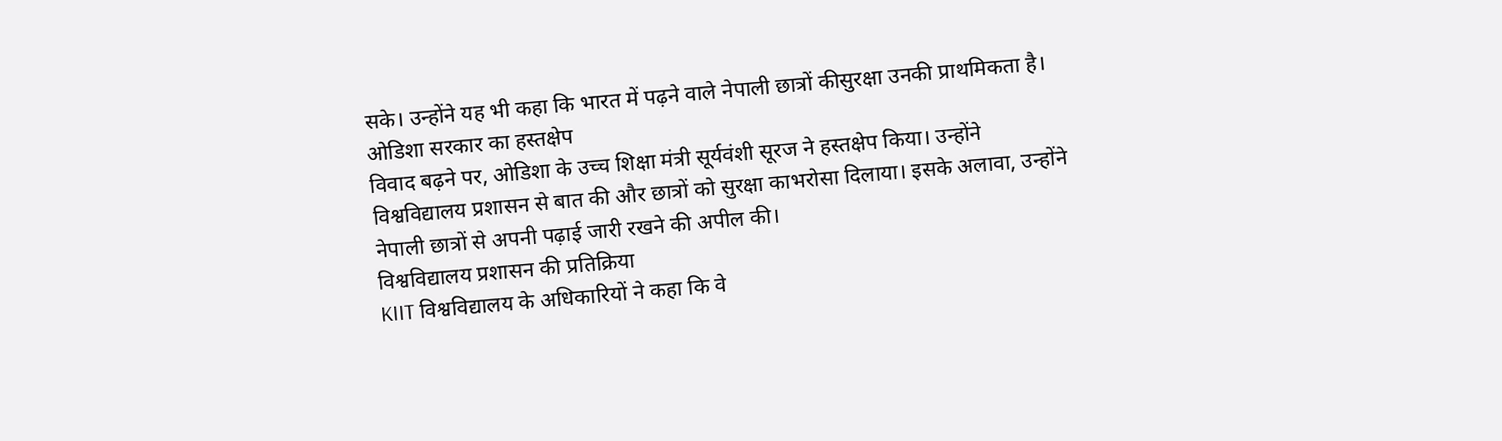सके। उन्होंने यह भी कहा कि भारत में पढ़ने वाले नेपाली छात्रों कीसुरक्षा उनकी प्राथमिकता है।
ओडिशा सरकार का हस्तक्षेप
विवाद बढ़ने पर, ओडिशा के उच्च शिक्षा मंत्री सूर्यवंशी सूरज ने हस्तक्षेप किया। उन्होंने विश्वविद्यालय प्रशासन से बात की और छात्रों को सुरक्षा काभरोसा दिलाया। इसके अलावा, उन्होंने नेपाली छात्रों से अपनी पढ़ाई जारी रखने की अपील की।
विश्वविद्यालय प्रशासन की प्रतिक्रिया
KIIT विश्वविद्यालय के अधिकारियों ने कहा कि वे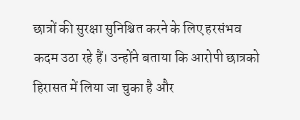छात्रों की सुरक्षा सुनिश्चित करने के लिए हरसंभव कदम उठा रहे हैं। उन्होंने बताया कि आरोपी छात्रको हिरासत में लिया जा चुका है और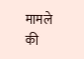मामले की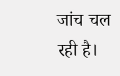जांच चल रही है।